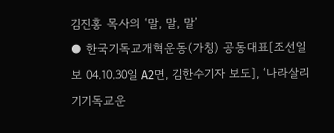김진홍 목사의 ‘말, 말, 말’
● 한국기독교개혁운동(가칭) 공동대표[조선일보 04.10.30일 A2면, 김한수기자 보도], ‘나라살리기기독교운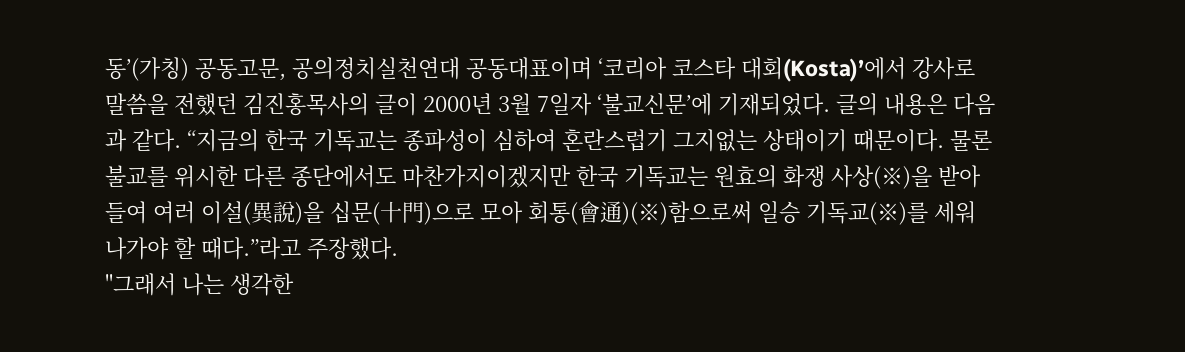동’(가칭) 공동고문, 공의정치실천연대 공동대표이며 ‘코리아 코스타 대회(Kosta)’에서 강사로 말씀을 전했던 김진홍목사의 글이 2000년 3월 7일자 ‘불교신문’에 기재되었다. 글의 내용은 다음과 같다. “지금의 한국 기독교는 종파성이 심하여 혼란스럽기 그지없는 상태이기 때문이다. 물론 불교를 위시한 다른 종단에서도 마찬가지이겠지만 한국 기독교는 원효의 화쟁 사상(※)을 받아들여 여러 이설(異說)을 십문(十門)으로 모아 회통(會通)(※)함으로써 일승 기독교(※)를 세워 나가야 할 때다.”라고 주장했다.
"그래서 나는 생각한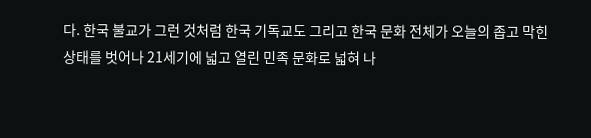다. 한국 불교가 그런 것처럼 한국 기독교도 그리고 한국 문화 전체가 오늘의 좁고 막힌 상태를 벗어나 21세기에 넓고 열린 민족 문화로 넓혀 나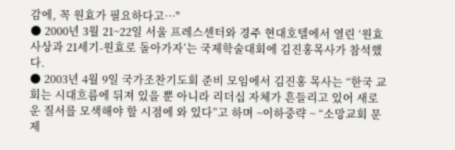감에, 꼭 원효가 필요하다고…"
● 2000년 3월 21~22일 서울 프레스센터와 경주 현대호텔에서 열린 ‘원효 사상과 21세기-원효로 돌아가자’는 국제학술대회에 김진홍목사가 참석했다.
● 2003년 4월 9일 국가조찬기도회 준비 모임에서 김진홍 목사는 “한국 교회는 시대흐름에 뒤져 있을 뿐 아니라 리더십 자체가 흔들리고 있어 새로운 질서를 모색해야 할 시점에 와 있다”고 하며 ~이하중략 ~ “소망교회 문제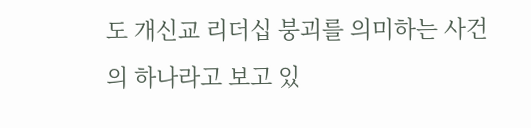도 개신교 리더십 붕괴를 의미하는 사건의 하나라고 보고 있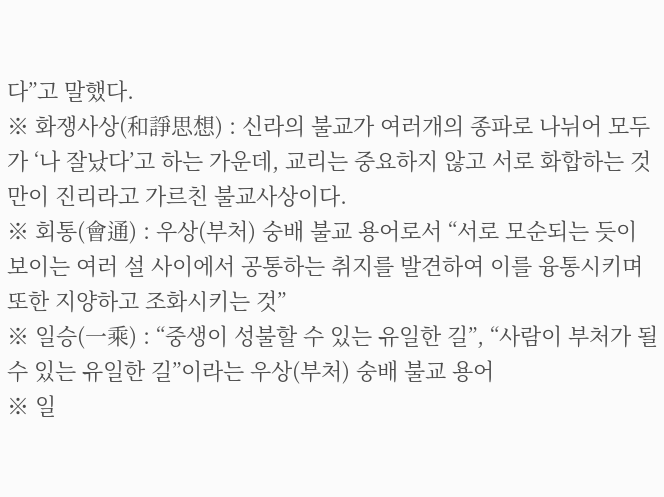다”고 말했다.
※ 화쟁사상(和諍思想) : 신라의 불교가 여러개의 종파로 나뉘어 모두가 ‘나 잘났다’고 하는 가운데, 교리는 중요하지 않고 서로 화합하는 것만이 진리라고 가르친 불교사상이다.
※ 회통(會通) : 우상(부처) 숭배 불교 용어로서 “서로 모순되는 듯이 보이는 여러 설 사이에서 공통하는 취지를 발견하여 이를 융통시키며 또한 지양하고 조화시키는 것”
※ 일승(一乘) : “중생이 성불할 수 있는 유일한 길”, “사람이 부처가 될 수 있는 유일한 길”이라는 우상(부처) 숭배 불교 용어
※ 일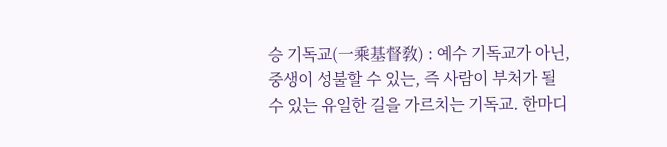승 기독교(一乘基督敎) : 예수 기독교가 아닌, 중생이 성불할 수 있는, 즉 사람이 부처가 될 수 있는 유일한 길을 가르치는 기독교. 한마디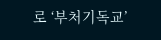로 ‘부처기독교’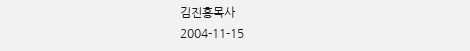김진홍목사
2004-11-15